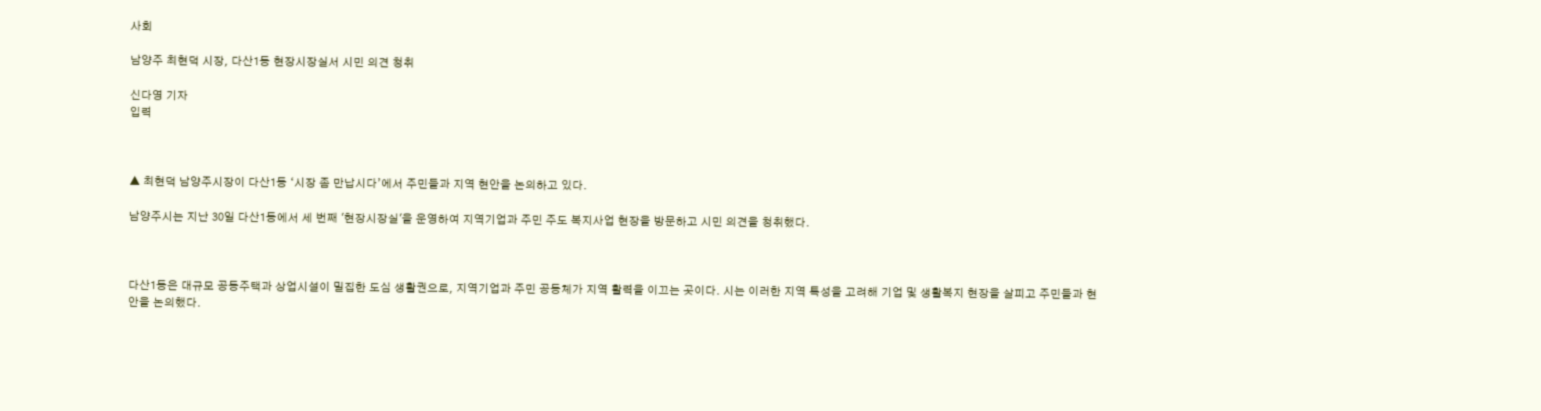사회

남양주 최현덕 시장, 다산1동 현장시장실서 시민 의견 청취

신다영 기자
입력



▲ 최현덕 남양주시장이 다산1동 ‘시장 좀 만납시다’에서 주민들과 지역 현안을 논의하고 있다.

남양주시는 지난 30일 다산1동에서 세 번째 '현장시장실'을 운영하여 지역기업과 주민 주도 복지사업 현장을 방문하고 시민 의견을 청취했다.



다산1동은 대규모 공동주택과 상업시설이 밀집한 도심 생활권으로, 지역기업과 주민 공동체가 지역 활력을 이끄는 곳이다. 시는 이러한 지역 특성을 고려해 기업 및 생활복지 현장을 살피고 주민들과 현안을 논의했다.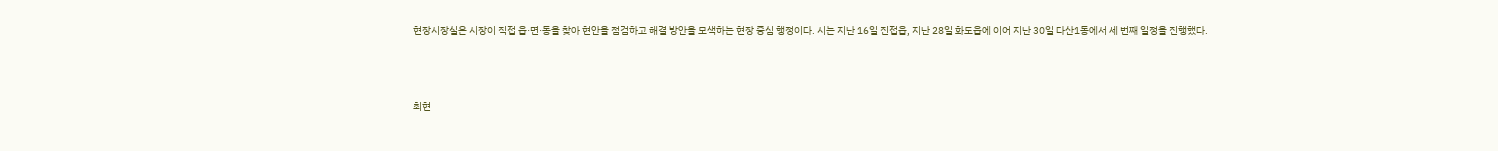현장시장실은 시장이 직접 읍·면·동을 찾아 현안을 점검하고 해결 방안을 모색하는 현장 중심 행정이다. 시는 지난 16일 진접읍, 지난 28일 화도읍에 이어 지난 30일 다산1동에서 세 번째 일정을 진행했다.



최현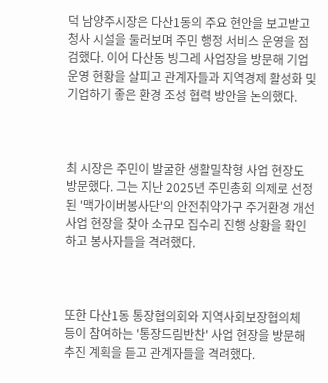덕 남양주시장은 다산1동의 주요 현안을 보고받고 청사 시설을 둘러보며 주민 행정 서비스 운영을 점검했다. 이어 다산동 빙그레 사업장을 방문해 기업 운영 현황을 살피고 관계자들과 지역경제 활성화 및 기업하기 좋은 환경 조성 협력 방안을 논의했다.



최 시장은 주민이 발굴한 생활밀착형 사업 현장도 방문했다. 그는 지난 2025년 주민총회 의제로 선정된 '맥가이버봉사단'의 안전취약가구 주거환경 개선사업 현장을 찾아 소규모 집수리 진행 상황을 확인하고 봉사자들을 격려했다.



또한 다산1동 통장협의회와 지역사회보장협의체 등이 참여하는 '통장드림반찬' 사업 현장을 방문해 추진 계획을 듣고 관계자들을 격려했다.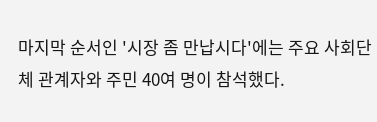마지막 순서인 '시장 좀 만납시다'에는 주요 사회단체 관계자와 주민 40여 명이 참석했다.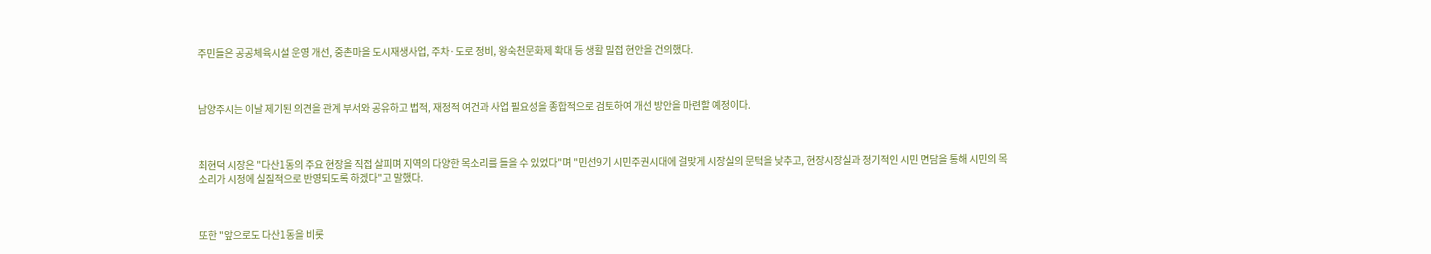주민들은 공공체육시설 운영 개선, 중촌마을 도시재생사업, 주차·도로 정비, 왕숙천문화제 확대 등 생활 밀접 현안을 건의했다.



남양주시는 이날 제기된 의견을 관계 부서와 공유하고 법적, 재정적 여건과 사업 필요성을 종합적으로 검토하여 개선 방안을 마련할 예정이다.



최현덕 시장은 "다산1동의 주요 현장을 직접 살피며 지역의 다양한 목소리를 들을 수 있었다"며 "민선9기 시민주권시대에 걸맞게 시장실의 문턱을 낮추고, 현장시장실과 정기적인 시민 면담을 통해 시민의 목소리가 시정에 실질적으로 반영되도록 하겠다"고 말했다.



또한 "앞으로도 다산1동을 비롯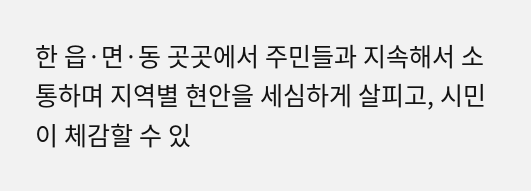한 읍·면·동 곳곳에서 주민들과 지속해서 소통하며 지역별 현안을 세심하게 살피고, 시민이 체감할 수 있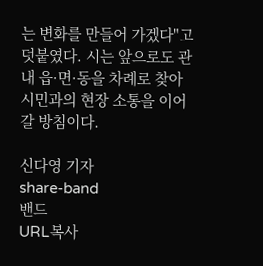는 변화를 만들어 가겠다"고 덧붙였다. 시는 앞으로도 관내 읍·면·동을 차례로 찾아 시민과의 현장 소통을 이어갈 방침이다.

신다영 기자
share-band
밴드
URL복사